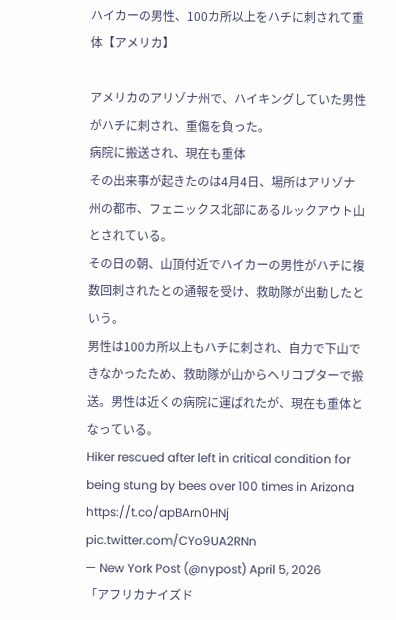ハイカーの男性、100カ所以上をハチに刺されて重体【アメリカ】

アメリカのアリゾナ州で、ハイキングしていた男性がハチに刺され、重傷を負った。
病院に搬送され、現在も重体
その出来事が起きたのは4月4日、場所はアリゾナ州の都市、フェニックス北部にあるルックアウト山とされている。
その日の朝、山頂付近でハイカーの男性がハチに複数回刺されたとの通報を受け、救助隊が出動したという。
男性は100カ所以上もハチに刺され、自力で下山できなかったため、救助隊が山からヘリコプターで搬送。男性は近くの病院に運ばれたが、現在も重体となっている。
Hiker rescued after left in critical condition for being stung by bees over 100 times in Arizona https://t.co/apBArn0HNj pic.twitter.com/CYo9UA2RNn
— New York Post (@nypost) April 5, 2026
「アフリカナイズド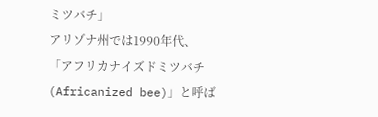ミツバチ」
アリゾナ州では1990年代、「アフリカナイズドミツバチ(Africanized bee)」と呼ば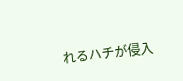れるハチが侵入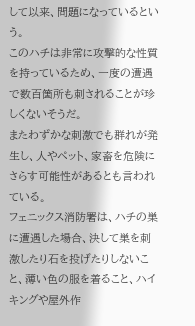して以来、問題になっているという。
このハチは非常に攻撃的な性質を持っているため、一度の遭遇で数百箇所も刺されることが珍しくないそうだ。
またわずかな刺激でも群れが発生し、人やペット、家畜を危険にさらす可能性があるとも言われている。
フェニックス消防署は、ハチの巣に遭遇した場合、決して巣を刺激したり石を投げたりしないこと、薄い色の服を着ること、ハイキングや屋外作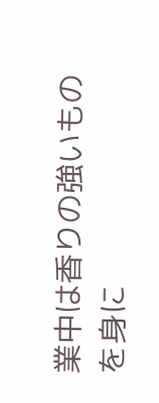業中は香りの強いものを身に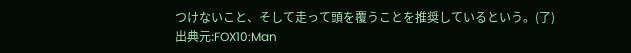つけないこと、そして走って頭を覆うことを推奨しているという。(了)
出典元:FOX10:Man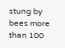stung by bees more than 100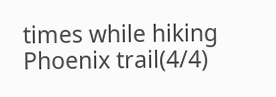times while hiking Phoenix trail(4/4)